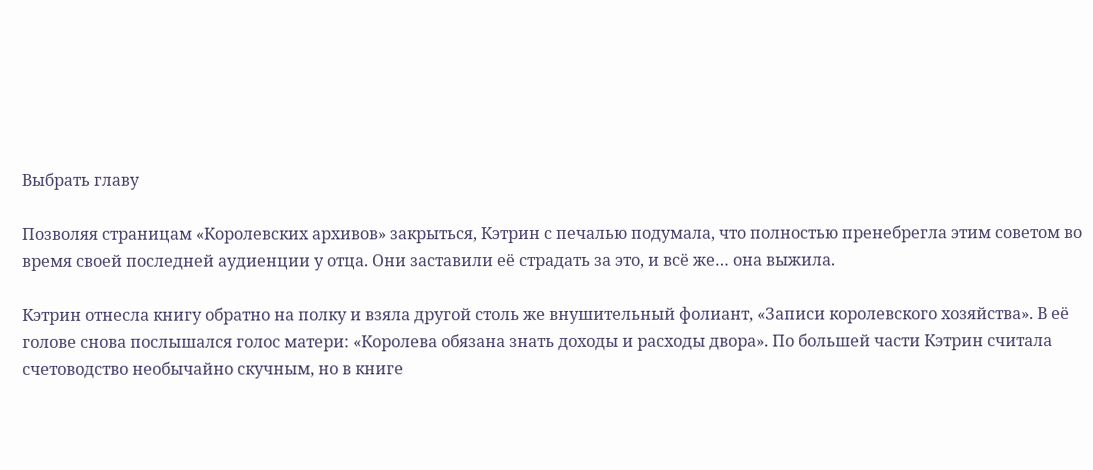Выбрать главу

Позволяя страницам «Королевских архивов» закрыться, Кэтрин с печалью подумала, что полностью пренебрегла этим советом во время своей последней аудиенции у отца. Они заставили её страдать за это, и всё же… она выжила.

Кэтрин отнесла книгу обратно на полку и взяла другой столь же внушительный фолиант, «Записи королевского хозяйства». В её голове снова послышался голос матери: «Королева обязана знать доходы и расходы двора». По большей части Кэтрин считала счетоводство необычайно скучным, но в книге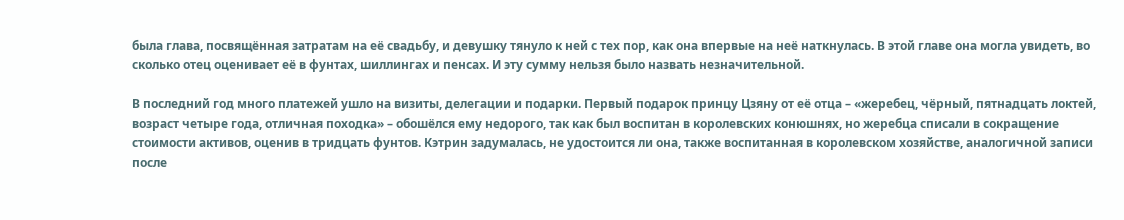была глава, посвящённая затратам на её свадьбу, и девушку тянуло к ней с тех пор, как она впервые на неё наткнулась. В этой главе она могла увидеть, во сколько отец оценивает её в фунтах, шиллингах и пенсах. И эту сумму нельзя было назвать незначительной.

В последний год много платежей ушло на визиты, делегации и подарки. Первый подарок принцу Цзяну от её отца – «жеребец, чёрный, пятнадцать локтей, возраст четыре года, отличная походка» – обошёлся ему недорого, так как был воспитан в королевских конюшнях, но жеребца списали в сокращение стоимости активов, оценив в тридцать фунтов. Кэтрин задумалась, не удостоится ли она, также воспитанная в королевском хозяйстве, аналогичной записи после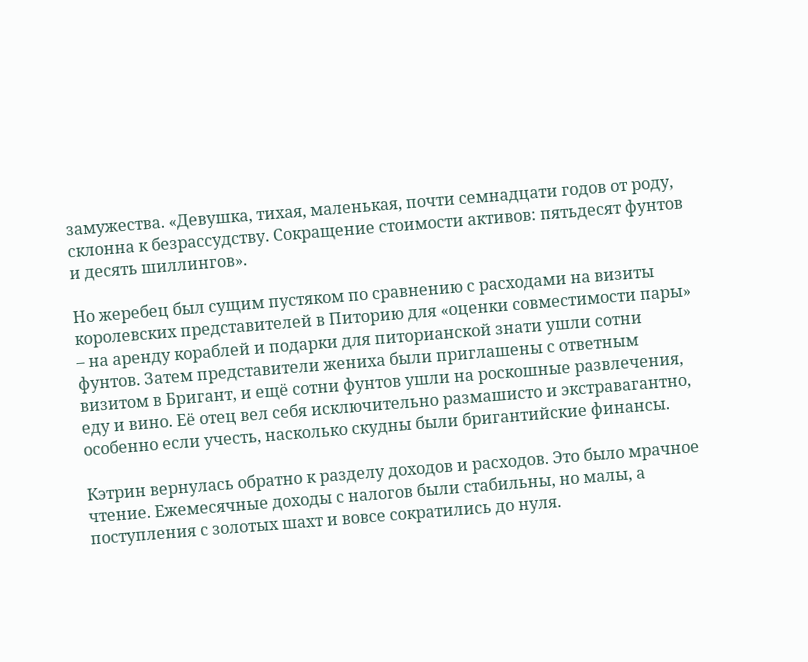замужества. «Девушка, тихая, маленькая, почти семнадцати годов от роду, склонна к безрассудству. Сокращение стоимости активов: пятьдесят фунтов и десять шиллингов».

Но жеребец был сущим пустяком по сравнению с расходами на визиты королевских представителей в Питорию для «оценки совместимости пары» – на аренду кораблей и подарки для питорианской знати ушли сотни фунтов. Затем представители жениха были приглашены с ответным визитом в Бригант, и ещё сотни фунтов ушли на роскошные развлечения, еду и вино. Её отец вел себя исключительно размашисто и экстравагантно, особенно если учесть, насколько скудны были бригантийские финансы.

Кэтрин вернулась обратно к разделу доходов и расходов. Это было мрачное чтение. Ежемесячные доходы с налогов были стабильны, но малы, а поступления с золотых шахт и вовсе сократились до нуля.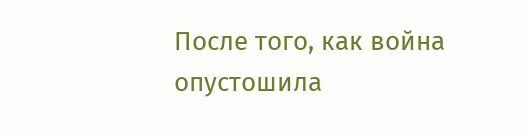После того, как война опустошила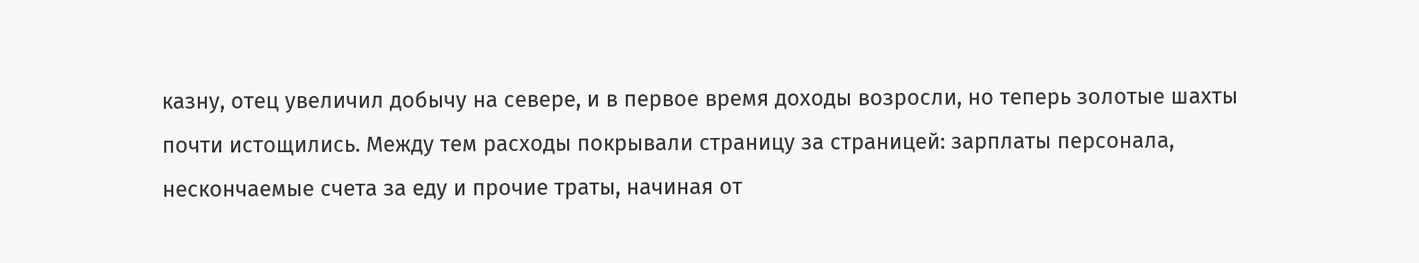казну, отец увеличил добычу на севере, и в первое время доходы возросли, но теперь золотые шахты почти истощились. Между тем расходы покрывали страницу за страницей: зарплаты персонала, нескончаемые счета за еду и прочие траты, начиная от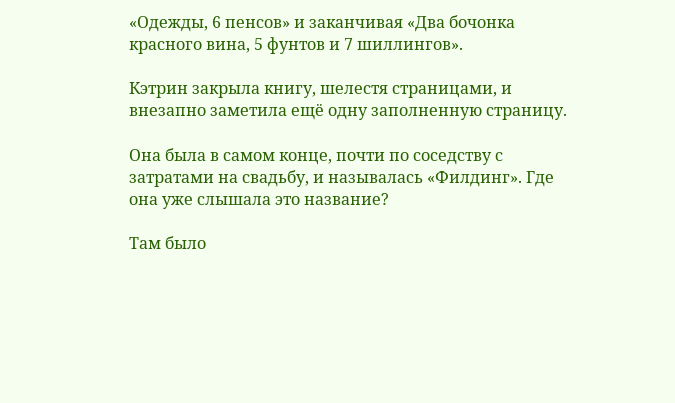«Одежды, 6 пенсов» и заканчивая «Два бочонка красного вина, 5 фунтов и 7 шиллингов».

Кэтрин закрыла книгу, шелестя страницами, и внезапно заметила ещё одну заполненную страницу.

Она была в самом конце, почти по соседству с затратами на свадьбу, и называлась «Филдинг». Где она уже слышала это название?

Там было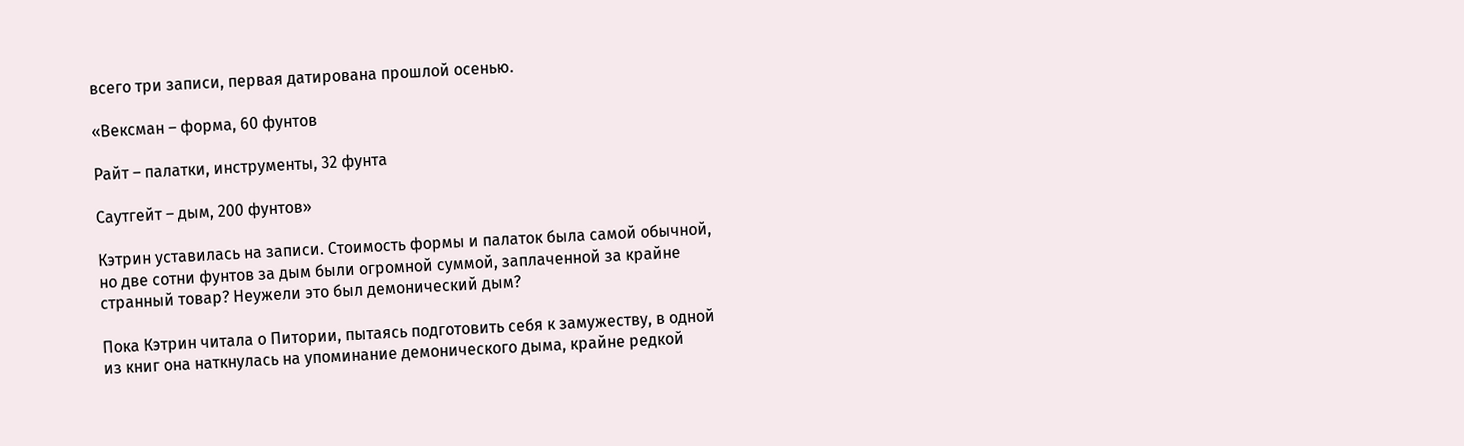всего три записи, первая датирована прошлой осенью.

«Вексман – форма, 60 фунтов

Райт – палатки, инструменты, 32 фунта

Саутгейт – дым, 200 фунтов»

Кэтрин уставилась на записи. Стоимость формы и палаток была самой обычной, но две сотни фунтов за дым были огромной суммой, заплаченной за крайне странный товар? Неужели это был демонический дым?

Пока Кэтрин читала о Питории, пытаясь подготовить себя к замужеству, в одной из книг она наткнулась на упоминание демонического дыма, крайне редкой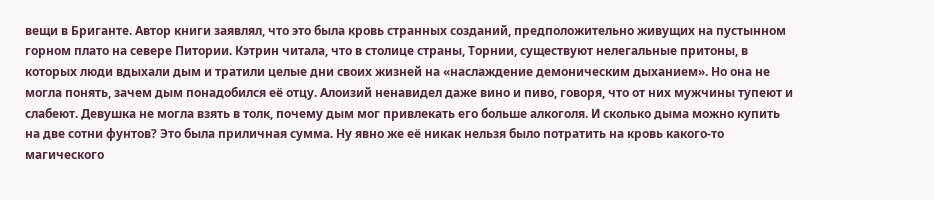вещи в Бриганте. Автор книги заявлял, что это была кровь странных созданий, предположительно живущих на пустынном горном плато на севере Питории. Кэтрин читала, что в столице страны, Торнии, существуют нелегальные притоны, в которых люди вдыхали дым и тратили целые дни своих жизней на «наслаждение демоническим дыханием». Но она не могла понять, зачем дым понадобился её отцу. Алоизий ненавидел даже вино и пиво, говоря, что от них мужчины тупеют и слабеют. Девушка не могла взять в толк, почему дым мог привлекать его больше алкоголя. И сколько дыма можно купить на две сотни фунтов? Это была приличная сумма. Ну явно же её никак нельзя было потратить на кровь какого-то магического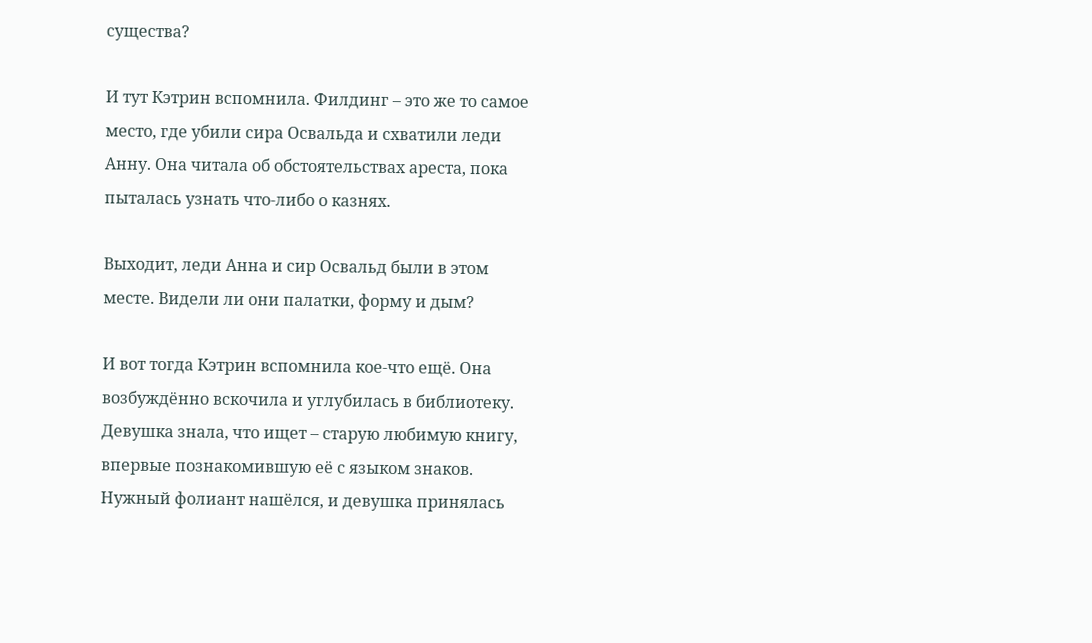существа?

И тут Кэтрин вспомнила. Филдинг – это же то самое место, где убили сира Освальда и схватили леди Анну. Она читала об обстоятельствах ареста, пока пыталась узнать что-либо о казнях.

Выходит, леди Анна и сир Освальд были в этом месте. Видели ли они палатки, форму и дым?

И вот тогда Кэтрин вспомнила кое-что ещё. Она возбуждённо вскочила и углубилась в библиотеку. Девушка знала, что ищет – старую любимую книгу, впервые познакомившую её с языком знаков. Нужный фолиант нашёлся, и девушка принялась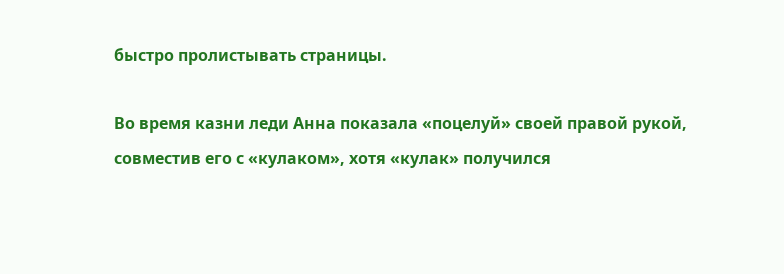быстро пролистывать страницы.

Во время казни леди Анна показала «поцелуй» своей правой рукой, совместив его с «кулаком», хотя «кулак» получился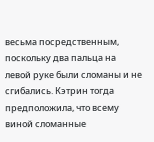весьма посредственным, поскольку два пальца на левой руке были сломаны и не сгибались. Кэтрин тогда предположила, что всему виной сломанные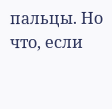пальцы. Но что, если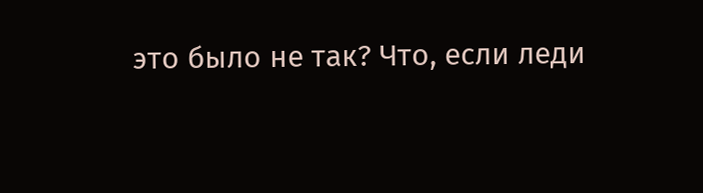это было не так? Что, если леди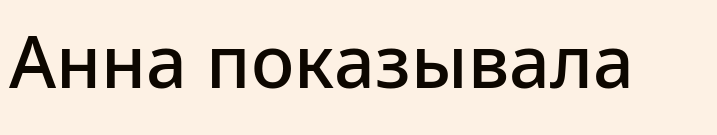Анна показывала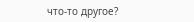что-то другое?